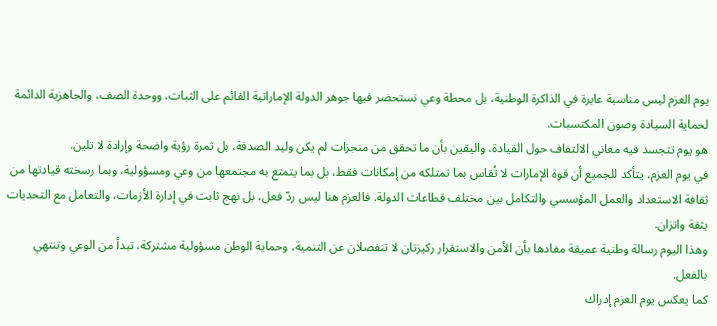يوم العزم ليس مناسبة عابرة في الذاكرة الوطنية، بل محطة وعي نستحضر فيها جوهر الدولة الإماراتية القائم على الثبات، ووحدة الصف، والجاهزية الدائمة لحماية السيادة وصون المكتسبات.
هو يوم تتجسد فيه معاني الالتفاف حول القيادة، واليقين بأن ما تحقق من منجزات لم يكن وليد الصدفة، بل ثمرة رؤية واضحة وإرادة لا تلين.
في يوم العزم، يتأكد للجميع أن قوة الإمارات لا تُقاس بما تمتلكه من إمكانات فقط، بل بما يتمتع به مجتمعها من وعي ومسؤولية، وبما رسخته قيادتها من ثقافة الاستعداد والعمل المؤسسي والتكامل بين مختلف قطاعات الدولة. فالعزم هنا ليس ردّ فعل، بل نهج ثابت في إدارة الأزمات، والتعامل مع التحديات بثقة واتزان.
وهذا اليوم رسالة وطنية عميقة مفادها بأن الأمن والاستقرار ركيزتان لا تنفصلان عن التنمية، وحماية الوطن مسؤولية مشتركة، تبدأ من الوعي وتنتهي بالفعل.
كما يعكس يوم العزم إدراك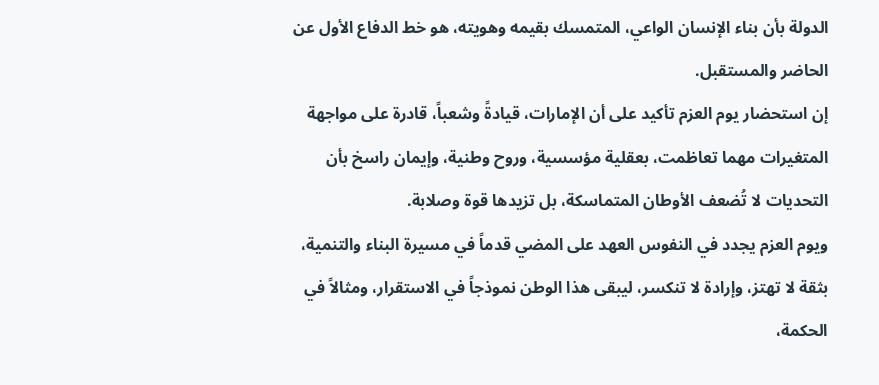الدولة بأن بناء الإنسان الواعي، المتمسك بقيمه وهويته، هو خط الدفاع الأول عن الحاضر والمستقبل.
إن استحضار يوم العزم تأكيد على أن الإمارات، قيادةً وشعباً، قادرة على مواجهة المتغيرات مهما تعاظمت، بعقلية مؤسسية، وروح وطنية، وإيمان راسخ بأن التحديات لا تُضعف الأوطان المتماسكة، بل تزيدها قوة وصلابة.
ويوم العزم يجدد في النفوس العهد على المضي قدماً في مسيرة البناء والتنمية، بثقة لا تهتز، وإرادة لا تنكسر، ليبقى هذا الوطن نموذجاً في الاستقرار، ومثالاً في الحكمة،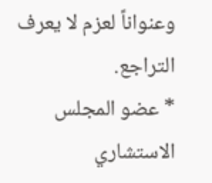وعنواناً لعزم لا يعرف التراجع.
* عضو المجلس الاستشاري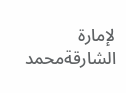لإمارة الشارقةمحمد